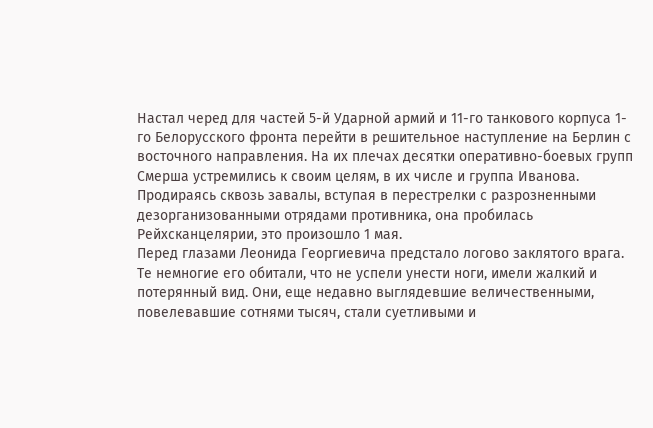Настал черед для частей 5-й Ударной армий и 11-го танкового корпуса 1-го Белорусского фронта перейти в решительное наступление на Берлин с восточного направления. На их плечах десятки оперативно-боевых групп Смерша устремились к своим целям, в их числе и группа Иванова.
Продираясь сквозь завалы, вступая в перестрелки с разрозненными дезорганизованными отрядами противника, она пробилась Рейхсканцелярии, это произошло 1 мая.
Перед глазами Леонида Георгиевича предстало логово заклятого врага. Те немногие его обитали, что не успели унести ноги, имели жалкий и потерянный вид. Они, еще недавно выглядевшие величественными, повелевавшие сотнями тысяч, стали суетливыми и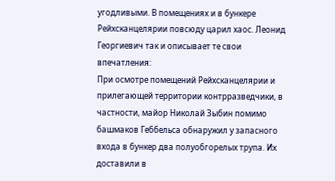угодливыми. В помещениях и в бункере Рейхсканцелярии повсюду царил хаос. Леонид Георгиевич так и описывает те свои впечатления:
При осмотре помещений Рейхсканцелярии и прилегающей территории контрразведчики, в частности, майор Николай Зыбин помимо башмаков Геббельса обнаружил у запасного входа в бункер два полуобгорелых трупа. Их доставили в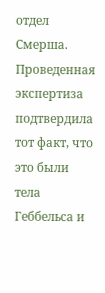отдел Смерша. Проведенная экспертиза подтвердила тот факт, что это были тела Геббельса и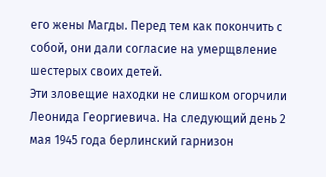его жены Магды. Перед тем как покончить с собой, они дали согласие на умерщвление шестерых своих детей.
Эти зловещие находки не слишком огорчили Леонида Георгиевича. На следующий день 2 мая 1945 года берлинский гарнизон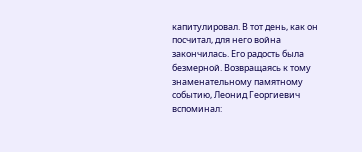капитулировал. В тот день, как он посчитал, для него война закончилась. Его радость была безмерной. Возвращаясь к тому знаменательному памятному событию, Леонид Георгиевич вспоминал: